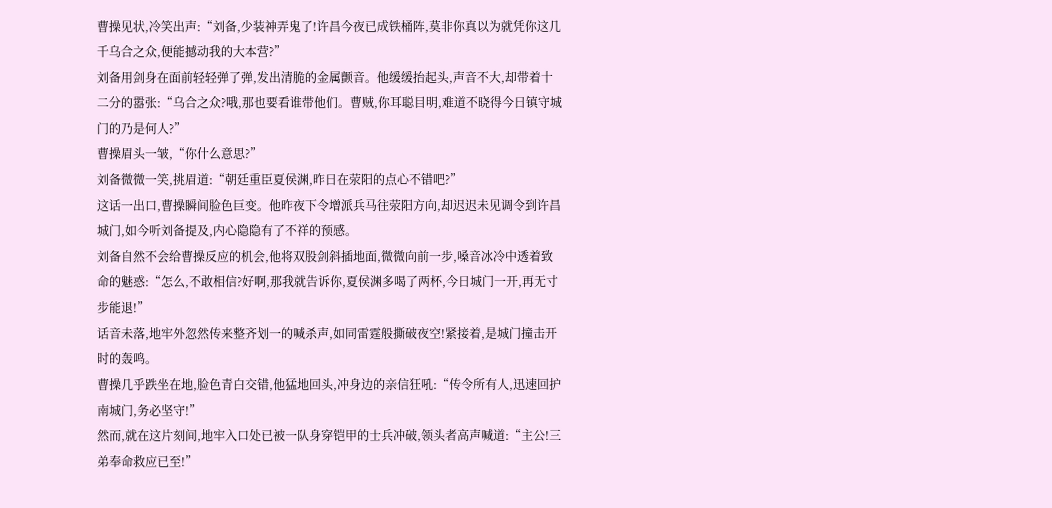曹操见状,冷笑出声:“刘备,少装神弄鬼了!许昌今夜已成铁桶阵,莫非你真以为就凭你这几千乌合之众,便能撼动我的大本营?”
刘备用剑身在面前轻轻弹了弹,发出清脆的金属颤音。他缓缓抬起头,声音不大,却带着十二分的嚣张:“乌合之众?哦,那也要看谁带他们。曹贼,你耳聪目明,难道不晓得今日镇守城门的乃是何人?”
曹操眉头一皱,“你什么意思?”
刘备微微一笑,挑眉道:“朝廷重臣夏侯渊,昨日在荥阳的点心不错吧?”
这话一出口,曹操瞬间脸色巨变。他昨夜下令增派兵马往荥阳方向,却迟迟未见调令到许昌城门,如今听刘备提及,内心隐隐有了不祥的预感。
刘备自然不会给曹操反应的机会,他将双股剑斜插地面,微微向前一步,嗓音冰冷中透着致命的魅惑:“怎么,不敢相信?好啊,那我就告诉你,夏侯渊多喝了两杯,今日城门一开,再无寸步能退!”
话音未落,地牢外忽然传来整齐划一的喊杀声,如同雷霆般撕破夜空!紧接着,是城门撞击开时的轰鸣。
曹操几乎跌坐在地,脸色青白交错,他猛地回头,冲身边的亲信狂吼:“传令所有人,迅速回护南城门,务必坚守!”
然而,就在这片刻间,地牢入口处已被一队身穿铠甲的士兵冲破,领头者高声喊道:“主公!三弟奉命救应已至!”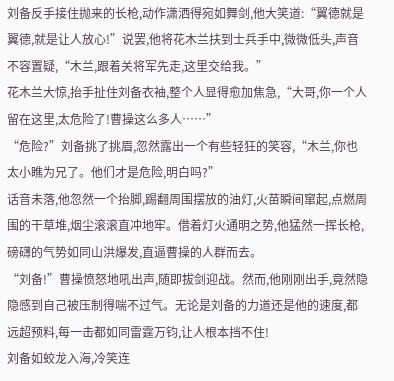刘备反手接住抛来的长枪,动作潇洒得宛如舞剑,他大笑道:“翼德就是翼德,就是让人放心!”说罢,他将花木兰扶到士兵手中,微微低头,声音不容置疑,“木兰,跟着关将军先走,这里交给我。”
花木兰大惊,抬手扯住刘备衣袖,整个人显得愈加焦急,“大哥,你一个人留在这里,太危险了!曹操这么多人……”
“危险?”刘备挑了挑眉,忽然露出一个有些轻狂的笑容,“木兰,你也太小瞧为兄了。他们才是危险,明白吗?”
话音未落,他忽然一个抬脚,踢翻周围摆放的油灯,火苗瞬间窜起,点燃周围的干草堆,烟尘滚滚直冲地牢。借着灯火通明之势,他猛然一挥长枪,磅礴的气势如同山洪爆发,直逼曹操的人群而去。
“刘备!”曹操愤怒地吼出声,随即拔剑迎战。然而,他刚刚出手,竟然隐隐感到自己被压制得喘不过气。无论是刘备的力道还是他的速度,都远超预料,每一击都如同雷霆万钧,让人根本挡不住!
刘备如蛟龙入海,冷笑连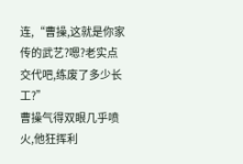连,“曹操,这就是你家传的武艺?嗯?老实点交代吧,练废了多少长工?”
曹操气得双眼几乎喷火,他狂挥利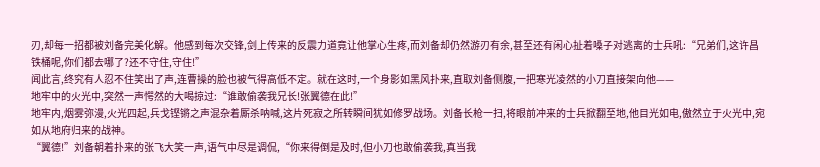刃,却每一招都被刘备完美化解。他感到每次交锋,剑上传来的反震力道竟让他掌心生疼,而刘备却仍然游刃有余,甚至还有闲心扯着嗓子对逃离的士兵吼:“兄弟们,这许昌铁桶呢,你们都去哪了?还不守住,守住!”
闻此言,终究有人忍不住笑出了声,连曹操的脸也被气得高低不定。就在这时,一个身影如黑风扑来,直取刘备侧腹,一把寒光凌然的小刀直接架向他——
地牢中的火光中,突然一声愕然的大喝掠过:“谁敢偷袭我兄长!张翼德在此!”
地牢内,烟雾弥漫,火光四起,兵戈铿锵之声混杂着厮杀呐喊,这片死寂之所转瞬间犹如修罗战场。刘备长枪一扫,将眼前冲来的士兵掀翻至地,他目光如电,傲然立于火光中,宛如从地府归来的战神。
“翼德!”刘备朝着扑来的张飞大笑一声,语气中尽是调侃,“你来得倒是及时,但小刀也敢偷袭我,真当我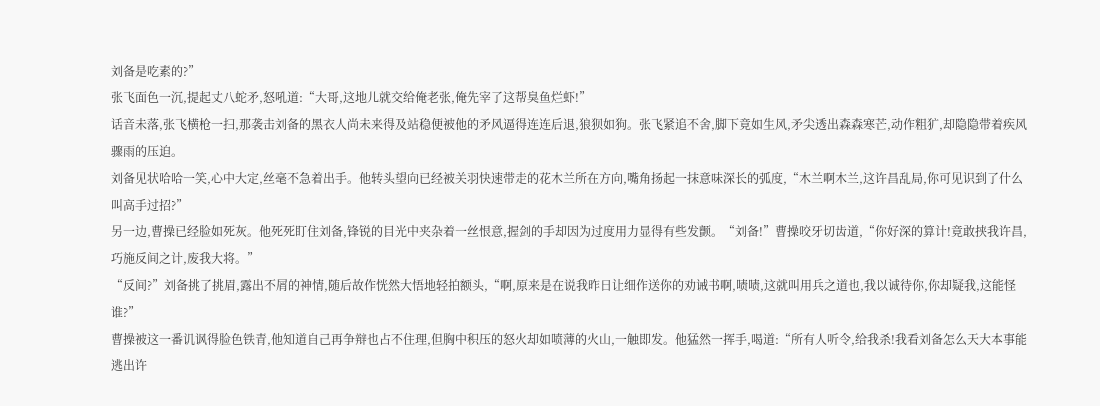刘备是吃素的?”
张飞面色一沉,提起丈八蛇矛,怒吼道:“大哥,这地儿就交给俺老张,俺先宰了这帮臭鱼烂虾!”
话音未落,张飞横枪一扫,那袭击刘备的黑衣人尚未来得及站稳便被他的矛风逼得连连后退,狼狈如狗。张飞紧追不舍,脚下竟如生风,矛尖透出森森寒芒,动作粗犷,却隐隐带着疾风骤雨的压迫。
刘备见状哈哈一笑,心中大定,丝毫不急着出手。他转头望向已经被关羽快速带走的花木兰所在方向,嘴角扬起一抹意味深长的弧度,“木兰啊木兰,这许昌乱局,你可见识到了什么叫高手过招?”
另一边,曹操已经脸如死灰。他死死盯住刘备,锋锐的目光中夹杂着一丝恨意,握剑的手却因为过度用力显得有些发颤。“刘备!”曹操咬牙切齿道,“你好深的算计!竟敢挟我许昌,巧施反间之计,废我大将。”
“反间?”刘备挑了挑眉,露出不屑的神情,随后故作恍然大悟地轻拍额头,“啊,原来是在说我昨日让细作送你的劝诫书啊,啧啧,这就叫用兵之道也,我以诚待你,你却疑我,这能怪谁?”
曹操被这一番讥讽得脸色铁青,他知道自己再争辩也占不住理,但胸中积压的怒火却如喷薄的火山,一触即发。他猛然一挥手,喝道:“所有人听令,给我杀!我看刘备怎么天大本事能逃出许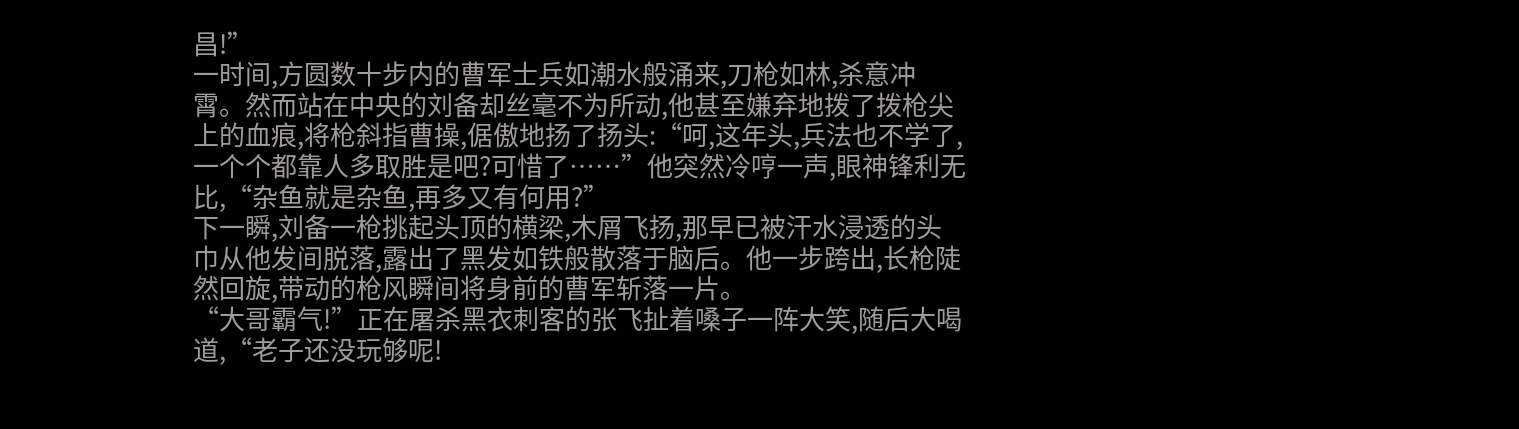昌!”
一时间,方圆数十步内的曹军士兵如潮水般涌来,刀枪如林,杀意冲霄。然而站在中央的刘备却丝毫不为所动,他甚至嫌弃地拨了拨枪尖上的血痕,将枪斜指曹操,倨傲地扬了扬头:“呵,这年头,兵法也不学了,一个个都靠人多取胜是吧?可惜了……”他突然冷哼一声,眼神锋利无比,“杂鱼就是杂鱼,再多又有何用?”
下一瞬,刘备一枪挑起头顶的横梁,木屑飞扬,那早已被汗水浸透的头巾从他发间脱落,露出了黑发如铁般散落于脑后。他一步跨出,长枪陡然回旋,带动的枪风瞬间将身前的曹军斩落一片。
“大哥霸气!”正在屠杀黑衣刺客的张飞扯着嗓子一阵大笑,随后大喝道,“老子还没玩够呢!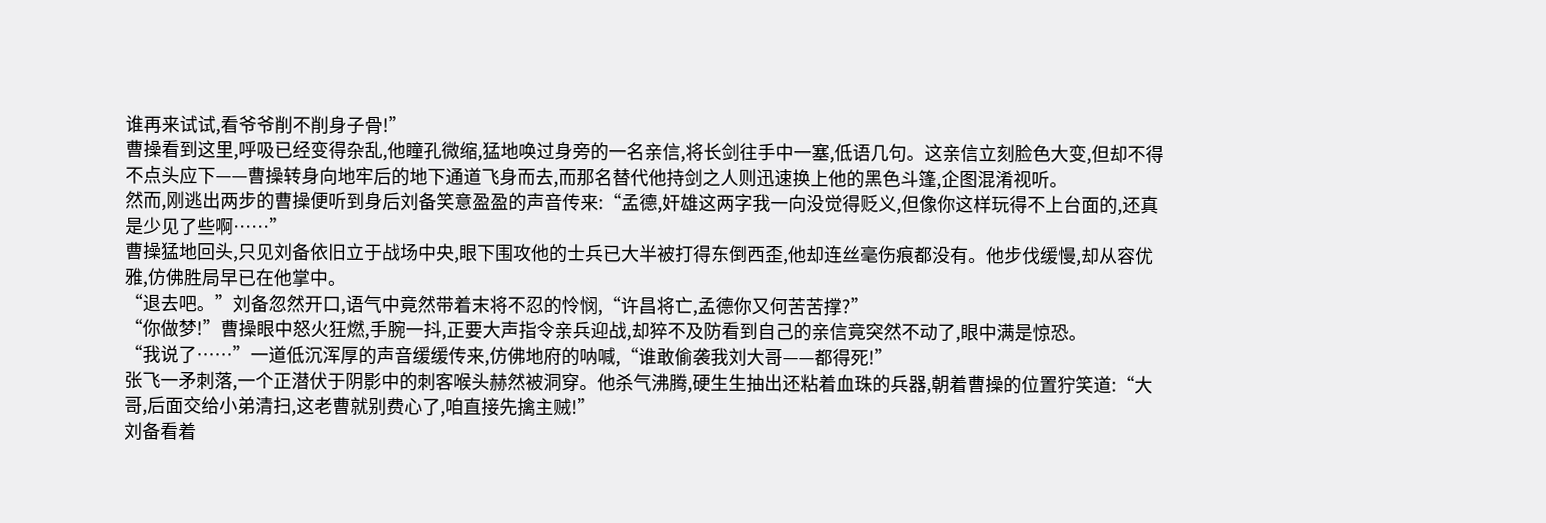谁再来试试,看爷爷削不削身子骨!”
曹操看到这里,呼吸已经变得杂乱,他瞳孔微缩,猛地唤过身旁的一名亲信,将长剑往手中一塞,低语几句。这亲信立刻脸色大变,但却不得不点头应下——曹操转身向地牢后的地下通道飞身而去,而那名替代他持剑之人则迅速换上他的黑色斗篷,企图混淆视听。
然而,刚逃出两步的曹操便听到身后刘备笑意盈盈的声音传来:“孟德,奸雄这两字我一向没觉得贬义,但像你这样玩得不上台面的,还真是少见了些啊……”
曹操猛地回头,只见刘备依旧立于战场中央,眼下围攻他的士兵已大半被打得东倒西歪,他却连丝毫伤痕都没有。他步伐缓慢,却从容优雅,仿佛胜局早已在他掌中。
“退去吧。”刘备忽然开口,语气中竟然带着末将不忍的怜悯,“许昌将亡,孟德你又何苦苦撑?”
“你做梦!”曹操眼中怒火狂燃,手腕一抖,正要大声指令亲兵迎战,却猝不及防看到自己的亲信竟突然不动了,眼中满是惊恐。
“我说了……”一道低沉浑厚的声音缓缓传来,仿佛地府的呐喊,“谁敢偷袭我刘大哥——都得死!”
张飞一矛刺落,一个正潜伏于阴影中的刺客喉头赫然被洞穿。他杀气沸腾,硬生生抽出还粘着血珠的兵器,朝着曹操的位置狞笑道:“大哥,后面交给小弟清扫,这老曹就别费心了,咱直接先擒主贼!”
刘备看着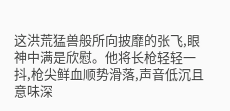这洪荒猛兽般所向披靡的张飞,眼神中满是欣慰。他将长枪轻轻一抖,枪尖鲜血顺势滑落,声音低沉且意味深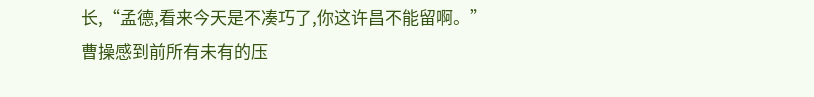长,“孟德,看来今天是不凑巧了,你这许昌不能留啊。”
曹操感到前所有未有的压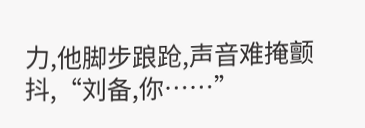力,他脚步踉跄,声音难掩颤抖,“刘备,你……”